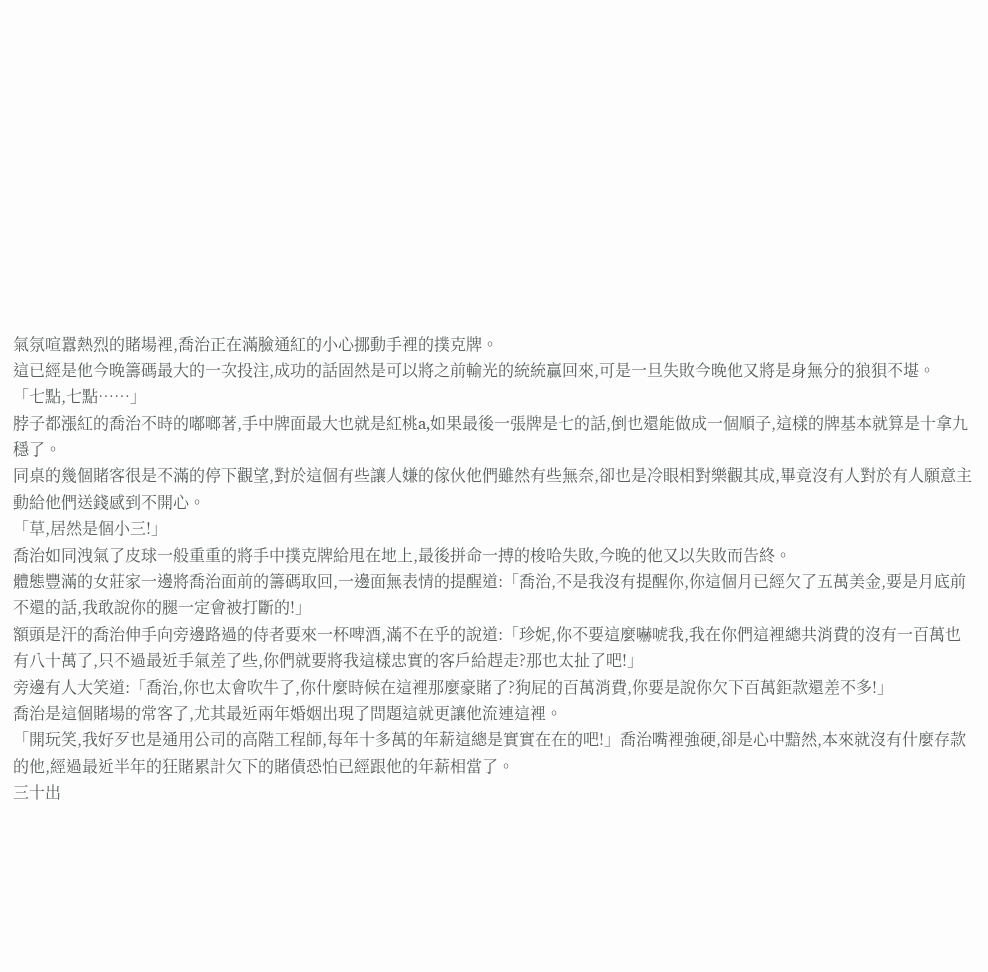氣氛喧囂熱烈的賭場裡,喬治正在滿臉通紅的小心挪動手裡的撲克牌。
這已經是他今晚籌碼最大的一次投注,成功的話固然是可以將之前輸光的統統贏回來,可是一旦失敗今晚他又將是身無分的狼狽不堪。
「七點,七點……」
脖子都漲紅的喬治不時的嘟啷著,手中牌面最大也就是紅桃a,如果最後一張牌是七的話,倒也還能做成一個順子,這樣的牌基本就算是十拿九穩了。
同桌的幾個賭客很是不滿的停下觀望,對於這個有些讓人嫌的傢伙他們雖然有些無奈,卻也是冷眼相對樂觀其成,畢竟沒有人對於有人願意主動給他們送錢感到不開心。
「草,居然是個小三!」
喬治如同洩氣了皮球一般重重的將手中撲克牌給甩在地上,最後拼命一搏的梭哈失敗,今晚的他又以失敗而告終。
體態豐滿的女莊家一邊將喬治面前的籌碼取回,一邊面無表情的提醒道:「喬治,不是我沒有提醒你,你這個月已經欠了五萬美金,要是月底前不還的話,我敢說你的腿一定會被打斷的!」
額頭是汗的喬治伸手向旁邊路過的侍者要來一杯啤酒,滿不在乎的說道:「珍妮,你不要這麼嚇唬我,我在你們這裡總共消費的沒有一百萬也有八十萬了,只不過最近手氣差了些,你們就要將我這樣忠實的客戶給趕走?那也太扯了吧!」
旁邊有人大笑道:「喬治,你也太會吹牛了,你什麼時候在這裡那麼豪賭了?狗屁的百萬消費,你要是說你欠下百萬鉅款還差不多!」
喬治是這個賭場的常客了,尤其最近兩年婚姻出現了問題這就更讓他流連這裡。
「開玩笑,我好歹也是通用公司的高階工程師,每年十多萬的年薪這總是實實在在的吧!」喬治嘴裡強硬,卻是心中黯然,本來就沒有什麼存款的他,經過最近半年的狂賭累計欠下的賭債恐怕已經跟他的年薪相當了。
三十出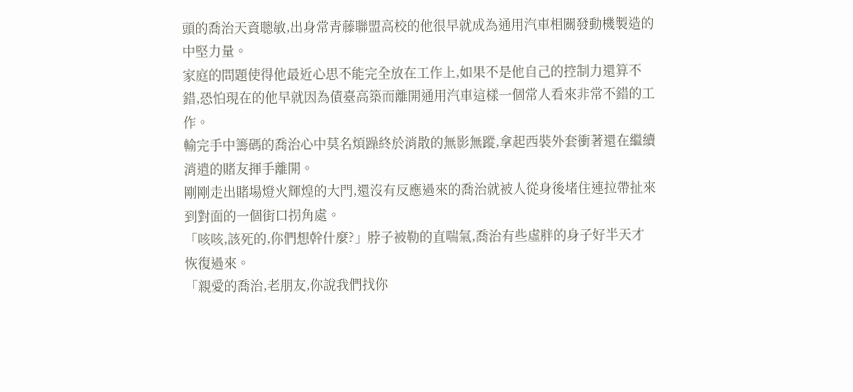頭的喬治天資聰敏,出身常青藤聯盟高校的他很早就成為通用汽車相關發動機製造的中堅力量。
家庭的問題使得他最近心思不能完全放在工作上,如果不是他自己的控制力還算不錯,恐怕現在的他早就因為債臺高築而離開通用汽車這樣一個常人看來非常不錯的工作。
輸完手中籌碼的喬治心中莫名煩躁終於消散的無影無蹤,拿起西裝外套衝著還在繼續消遣的賭友揮手離開。
剛剛走出賭場燈火輝煌的大門,還沒有反應過來的喬治就被人從身後堵住連拉帶扯來到對面的一個街口拐角處。
「咳咳,該死的,你們想幹什麼?」脖子被勒的直喘氣,喬治有些虛胖的身子好半天才恢復過來。
「親愛的喬治,老朋友,你說我們找你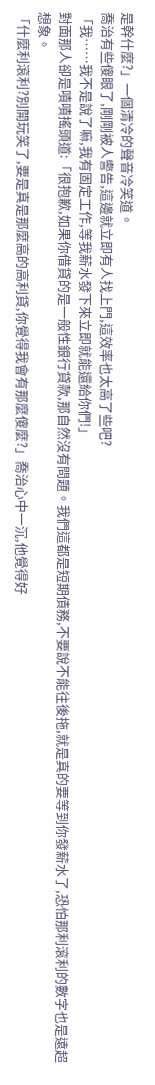是幹什麼?」一個清冷的聲音冷笑道。
喬治有些傻眼了,剛剛被人警告,這邊就立即有人找上門,這效率也太高了些吧?
「我……我不是說了嘛,我有固定工作,等我薪水發下來立即就能還給你們!」
對面那人卻是嘖嘖搖頭道:「很抱歉,如果你借貸的是一般性銀行貸款,那自然沒有問題。我們這都是短期債務,不要說不能往後拖,就是真的要等到你發薪水了,恐怕那利滾利的數字也是遠超想象。
「什麼利滾利?別開玩笑了,要是真是那麼高的高利貸,你覺得我會有那麼傻麼?」喬治心中一沉,他覺得好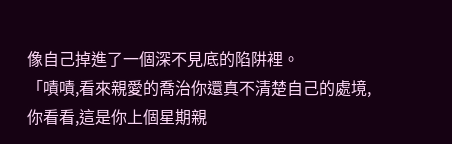像自己掉進了一個深不見底的陷阱裡。
「嘖嘖,看來親愛的喬治你還真不清楚自己的處境,你看看,這是你上個星期親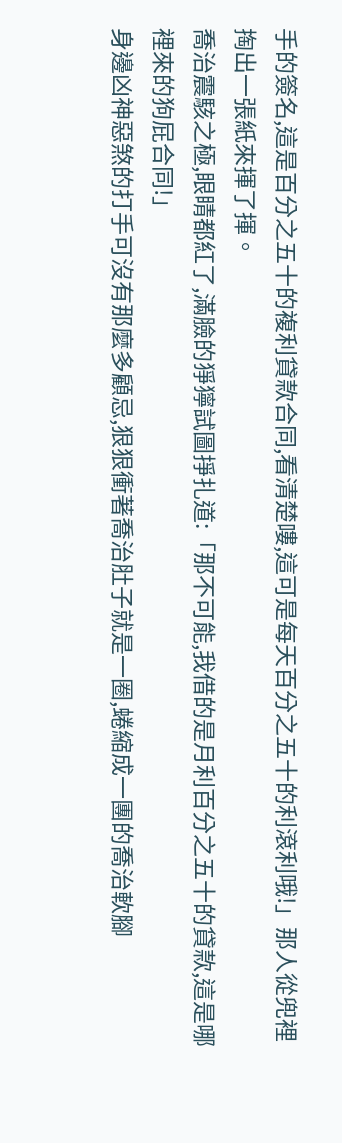手的簽名,這是百分之五十的複利貸款合同,看清楚嘍,這可是每天百分之五十的利滾利哦!」那人從兜裡掏出一張紙來揮了揮。
喬治震駭之極,眼睛都紅了,滿臉的猙獰試圖掙扎道:「那不可能,我借的是月利百分之五十的貸款,這是哪裡來的狗屁合同!」
身邊凶神惡煞的打手可沒有那麼多顧忌,狠狠衝著喬治肚子就是一圈,蜷縮成一團的喬治軟腳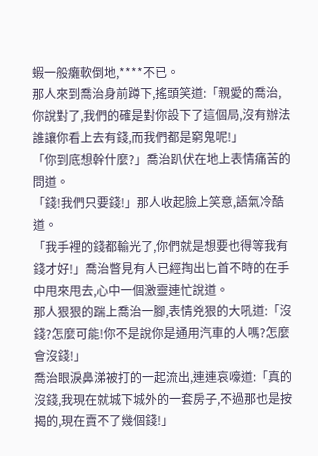蝦一般癱軟倒地,****不已。
那人來到喬治身前蹲下,搖頭笑道:「親愛的喬治,你說對了,我們的確是對你設下了這個局,沒有辦法誰讓你看上去有錢,而我們都是窮鬼呢!」
「你到底想幹什麼?」喬治趴伏在地上表情痛苦的問道。
「錢!我們只要錢!」那人收起臉上笑意,語氣冷酷道。
「我手裡的錢都輸光了,你們就是想要也得等我有錢才好!」喬治瞥見有人已經掏出匕首不時的在手中甩來甩去,心中一個激靈連忙說道。
那人狠狠的踹上喬治一腳,表情兇狠的大吼道:「沒錢?怎麼可能!你不是說你是通用汽車的人嗎?怎麼會沒錢!」
喬治眼淚鼻涕被打的一起流出,連連哀嚎道:「真的沒錢,我現在就城下城外的一套房子,不過那也是按揭的,現在賣不了幾個錢!」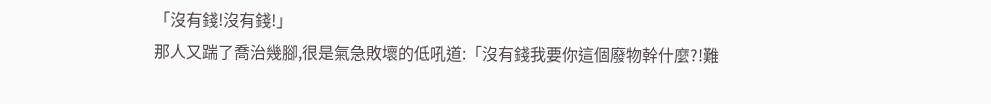「沒有錢!沒有錢!」
那人又踹了喬治幾腳,很是氣急敗壞的低吼道:「沒有錢我要你這個廢物幹什麼?!難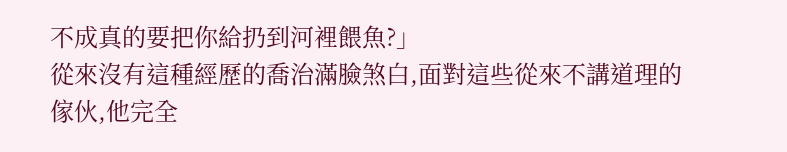不成真的要把你給扔到河裡餵魚?」
從來沒有這種經歷的喬治滿臉煞白,面對這些從來不講道理的傢伙,他完全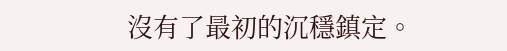沒有了最初的沉穩鎮定。